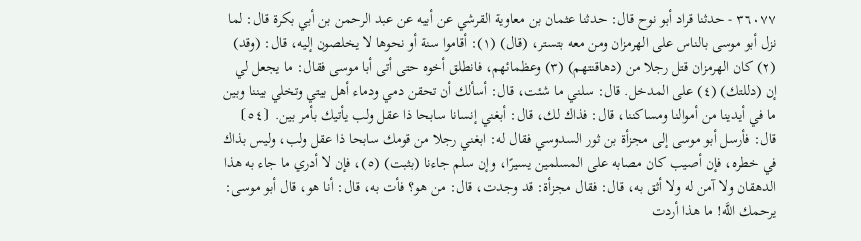٣٦٠٧٧ - حدثنا قراد أبو نوح قال: حدثنا عثمان بن معاوية القرشي عن أبيه عن عبد الرحمن بن أبي بكرة قال: لما نزل أبو موسى بالناس على الهرمزان ومن معه بتستر، (قال) (١): أقاموا سنة أو نحوها لا يخلصون إليه، قال: (وقد) (٢) كان الهرمزان قتل رجلا من (دهاقنتهم) (٣) وعظمائهم، فانطلق أخوه حتى أتى أبا موسى فقال: ما يجعل لي إن (دللتك) (٤) على المدخل. قال: سلني ما شئت، قال: أسألك أن تحقن دمي ودماء أهل بيتي وتخلي بيننا وبين ما في أيدينا من أموالنا ومساكننا، قال: فذاك لك، قال: أبغني إنسانا سابحا ذا عقل ولب يأتيك بأمر بين. ⦗٥٤⦘ قال: فأرسل أبو موسى إلى مجزأة بن ثور السدوسي فقال له: ابغني رجلا من قومك سابحا ذا عقل ولب، وليس بذاك في خطره، فإن أصيب كان مصابه على المسلمين يسيرًا، وإن سلم جاءنا (بثبت) (٥)، فإن لا أدري ما جاء به هذا الدهقان ولا آمن له ولا أثق به، قال: فقال مجزأة: قد وجدت، قال: من هو؟ فأت به، قال: أنا هو، قال أبو موسى: يرحمك اللَّه! ما هذا أردت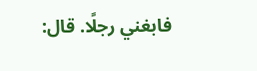فابغني رجلًا. قال: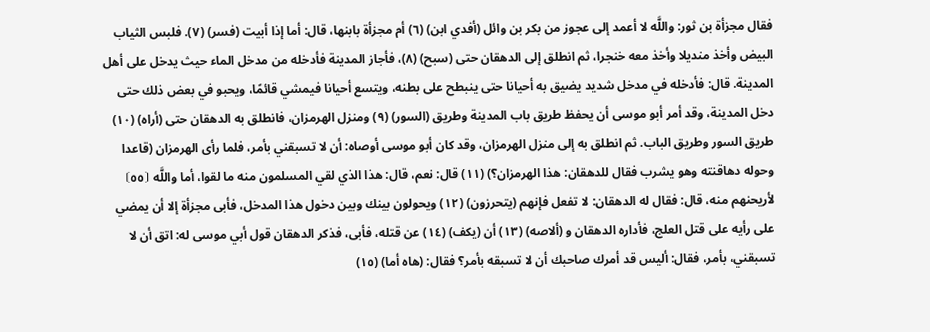فقال مجزأة بن ثور: واللَّه لا أعمد إلى عجوز من بكر بن وائل (أفدي ابن) (٦) أم مجزأة بابنها، قال: أما إذا أبيت (فسر) (٧). فلبس الثياب البيض وأخذ منديلا وأخذ معه خنجرا، ثم انطلق إلى الدهقان حتى (سبح) (٨)، فأجاز المدينة فأدخله من مدخل الماء حيث يدخل على أهل المدينة. قال: فأدخله في مدخل شديد يضيق به أحيانا حتى ينبطح على بطنه، ويتسع أحيانا فيمشي قائمًا، ويحبو في بعض ذلك حتى دخل المدينة، وقد أمر أبو موسى أن يحفظ طريق باب المدينة وطريق (السور) (٩) ومنزل الهرمزان، فانطلق به الدهقان حتى (أراه) (١٠) طريق السور وطريق الباب. ثم انطلق به إلى منزل الهرمزان، وقد كان أبو موسى أوصاه: أن لا تسبقني بأمر، فلما رأى الهرمزان (قاعدا وحوله دهاقنته وهو يشرب فقال للدهقان: هذا الهرمزان؟) (١١) قال: نعم، قال: هذا الذي لقي المسلمون منه ما لقوا، أما واللَّه ⦗٥٥⦘ لأريحنهم منه، قال: فقال له الدهقان: لا تفعل فإنهم (يتحرزون) (١٢) ويحولون بينك وبين دخول هذا المدخل، فأبى مجزأة إلا أن يمضي على رأيه على قتل العلج، فأداره الدهقان و (ألاصه) (١٣) أن (يكف) (١٤) عن قتله، فأبى، فذكر الدهقان قول أبي موسى له: اتق أن لا تسبقني، بأمر، فقال: أليس قد أمرك صاحبك أن لا تسبقه بأمر؟ فقال: (هاه أما) (١٥)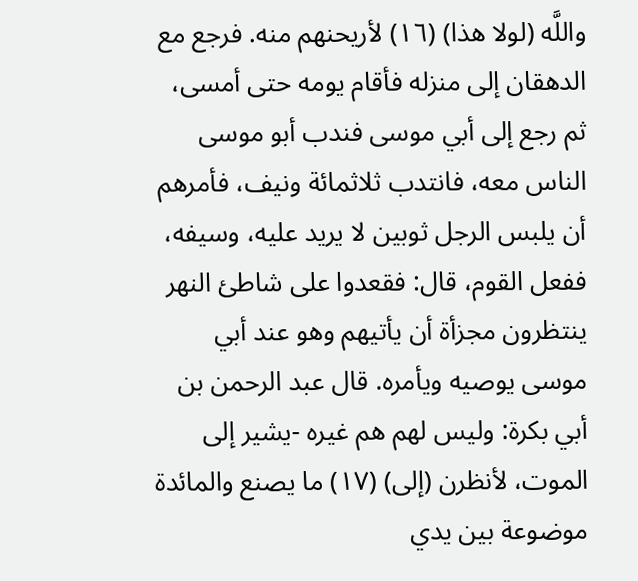واللَّه (لولا هذا) (١٦) لأريحنهم منه. فرجع مع الدهقان إلى منزله فأقام يومه حتى أمسى، ثم رجع إلى أبي موسى فندب أبو موسى الناس معه، فانتدب ثلاثمائة ونيف، فأمرهم أن يلبس الرجل ثوبين لا يريد عليه، وسيفه، ففعل القوم، قال: فقعدوا على شاطئ النهر ينتظرون مجزأة أن يأتيهم وهو عند أبي موسى يوصيه ويأمره. قال عبد الرحمن بن أبي بكرة: وليس لهم هم غيره -يشير إلى الموت، لأنظرن (إلى) (١٧) ما يصنع والمائدة موضوعة بين يدي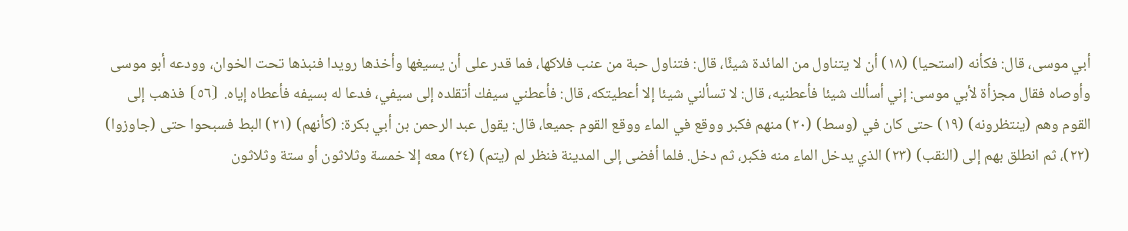أبي موسى، قال: فكأنه (استحيا) (١٨) أن لا يتناول من المائدة شيئًا، قال: فتناول حبة من عنب فلاكها، فما قدر على أن يسيغها وأخذها رويدا فنبذها تحت الخوان، وودعه أبو موسى وأوصاه فقال مجزأة لأبي موسى: إني أسألك شيئا فأعطنيه، قال: لا تسألني شيئا إلا أعطيتكه، قال: فأعطني سيفك أتقلده إلى سيفي، فدعا له بسيفه فأعطاه إياه. ⦗٥٦⦘ فذهب إلى القوم وهم (ينتظرونه) (١٩) حتى كان في (وسط) (٢٠) منهم فكبر ووقع في الماء ووقع القوم جميعا، قال: يقول عبد الرحمن بن أبي بكرة: (كأنهم) (٢١) البط فسبحوا حتى (جاوزوا) (٢٢)، ثم انطلق بهم إلى (النقب) (٢٣) الذي يدخل الماء منه فكبر، ثم دخل. فلما أفضى إلى المدينة فنظر لم (يتم) (٢٤) معه إلا خمسة وثلاثون أو ستة وثلاثون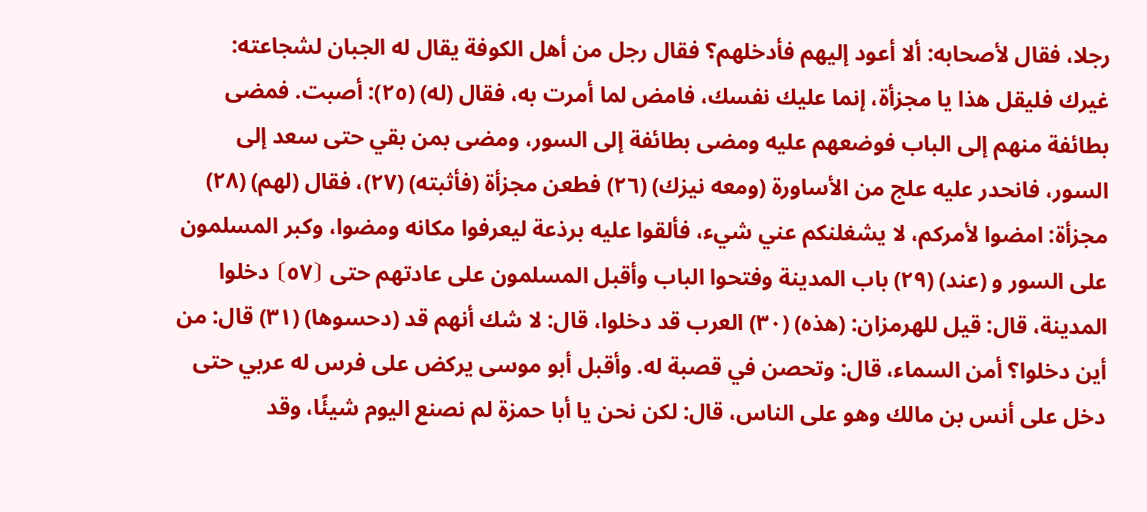رجلا، فقال لأصحابه: ألا أعود إليهم فأدخلهم؟ فقال رجل من أهل الكوفة يقال له الجبان لشجاعته: غيرك فليقل هذا يا مجزأة، إنما عليك نفسك، فامض لما أمرت به، فقال (له) (٢٥): أصبت. فمضى بطائفة منهم إلى الباب فوضعهم عليه ومضى بطائفة إلى السور، ومضى بمن بقي حتى سعد إلى السور، فانحدر عليه علج من الأساورة (ومعه نيزك) (٢٦) فطعن مجزأة (فأثبته) (٢٧)، فقال (لهم) (٢٨) مجزأة: امضوا لأمركم، لا يشغلنكم عني شيء، فألقوا عليه برذعة ليعرفوا مكانه ومضوا، وكبر المسلمون على السور و (عند) (٢٩) باب المدينة وفتحوا الباب وأقبل المسلمون على عادتهم حتى ⦗٥٧⦘ دخلوا المدينة، قال: قيل للهرمزان: (هذه) (٣٠) العرب قد دخلوا، قال: لا شك أنهم قد (دحسوها) (٣١) قال: من أين دخلوا؟ أمن السماء، قال: وتحصن في قصبة له. وأقبل أبو موسى يركض على فرس له عربي حتى دخل على أنس بن مالك وهو على الناس، قال: لكن نحن يا أبا حمزة لم نصنع اليوم شيئًا، وقد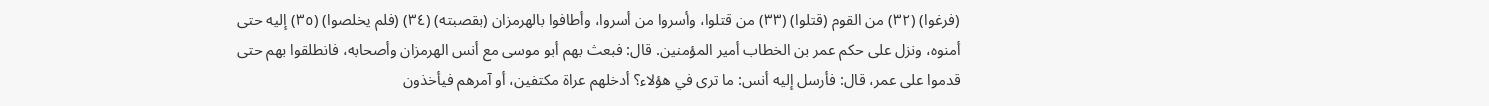(فرغوا) (٣٢) من القوم (قتلوا) (٣٣) من قتلوا، وأسروا من أسروا، وأطافوا بالهرمزان (بقصبته) (٣٤) (فلم يخلصوا) (٣٥) إليه حتى أمنوه، ونزل على حكم عمر بن الخطاب أمير المؤمنين. قال: فبعث بهم أبو موسى مع أنس الهرمزان وأصحابه، فانطلقوا بهم حتى قدموا على عمر، قال: فأرسل إليه أنس: ما ترى في هؤلاء؟ أدخلهم عراة مكتفين، أو آمرهم فيأخذون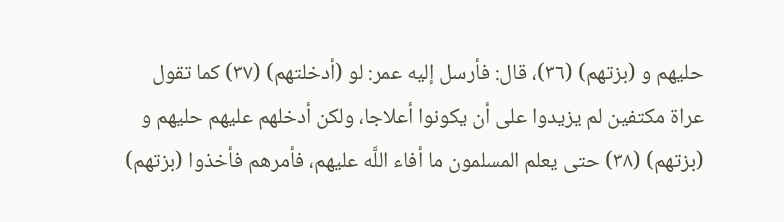حليهم و (بزتهم) (٣٦)، قال: فأرسل إليه عمر: لو (أدخلتهم) (٣٧) كما تقول عراة مكتفين لم يزيدوا على أن يكونوا أعلاجا، ولكن أدخلهم عليهم حليهم و (بزتهم) (٣٨) حتى يعلم المسلمون ما أفاء اللَّه عليهم، فأمرهم فأخذوا (بزتهم)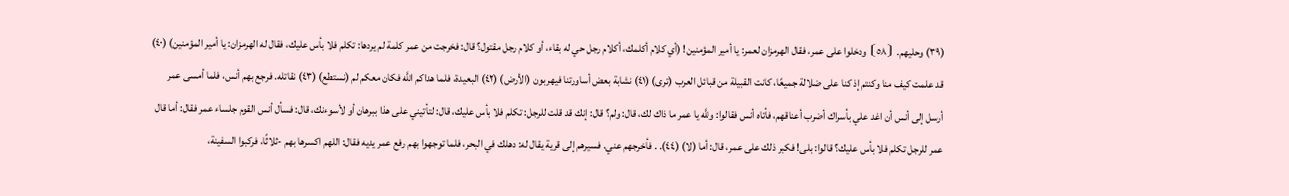(٣٩) وحليهم. ⦗٥٨⦘ ودخلوا على عمر، فقال الهرمزان لعمر: يا أمير المؤمنين! (أي كلام أكلمك، أكلام رجل حي له بقاء، أو كلام رجل مقتول؟ قال: فخرجت من عمر كلمة لم يردها: تكلم فلا بأس عليك، فقال له الهرمزان: يا أمير المؤمنين) (٤٠) قد علمت كيف منا وكنتم إذ كنا على ضلالة جميعًا، كانت القبيلة من قبائل العرب (ترى) (٤١) نشابة بعض أساورتنا فيهربون (الأرض) (٤٢) البعيدة، فلما هداكم اللَّه فكان معكم لم (نستطع) (٤٣) نقاتله. فرجع بهم أنس، فلما أمسى عمر أرسل إلى أنس أن اغد علي بأسراك أضرب أعناقهم، فأتاه أنس فقالوا: وللَّه يا عمر ما ذاك لك، قال: ولم؟ قال: إنك قد قلت للرجل: تكلم فلا بأس عليك، قال: لتأتيني على هذا ببرهان أو لأسوءنك، قال: فسأل أنس القوم جلساء عمر فقال: أما قال عمر للرجل تكلم فلا بأس عليك؟ قالوا: بلى! فكبر ذلك على عمر، قال: أما (لا) (٤٤). . فأخرجهم عني. فسيرهم إلى قرية يقال له: دهلك في البحر، فلما توجهوا بهم رفع عمر يديه فقال: اللهم اكسرها بهم -ثلاثًا، فركبوا السفينة،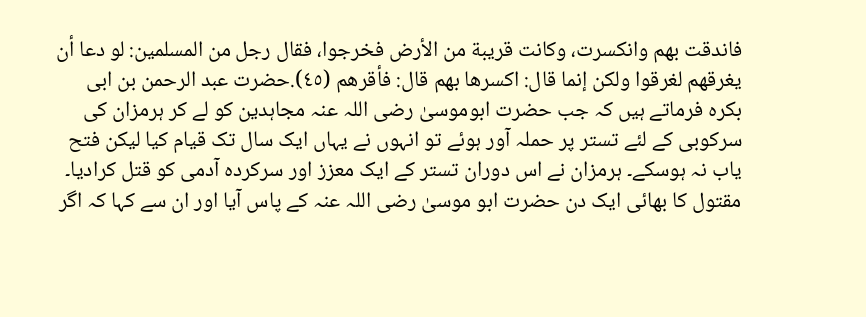فاندقت بهم وانكسرت، وكانت قريبة من الأرض فخرجوا، فقال رجل من المسلمين: لو دعا أن يغرقهم لغرقوا ولكن إنما قال: اكسرها بهم قال: فأقرهم (٤٥).حضرت عبد الرحمن بن ابی بکرہ فرماتے ہیں کہ جب حضرت ابوموسیٰ رضی اللہ عنہ مجاہدین کو لے کر ہرمزان کی سرکوبی کے لئے تستر پر حملہ آور ہوئے تو انہوں نے یہاں ایک سال تک قیام کیا لیکن فتح یاب نہ ہوسکے۔ ہرمزان نے اس دوران تستر کے ایک معزز اور سرکردہ آدمی کو قتل کرادیا۔ مقتول کا بھائی ایک دن حضرت ابو موسیٰ رضی اللہ عنہ کے پاس آیا اور ان سے کہا کہ اگر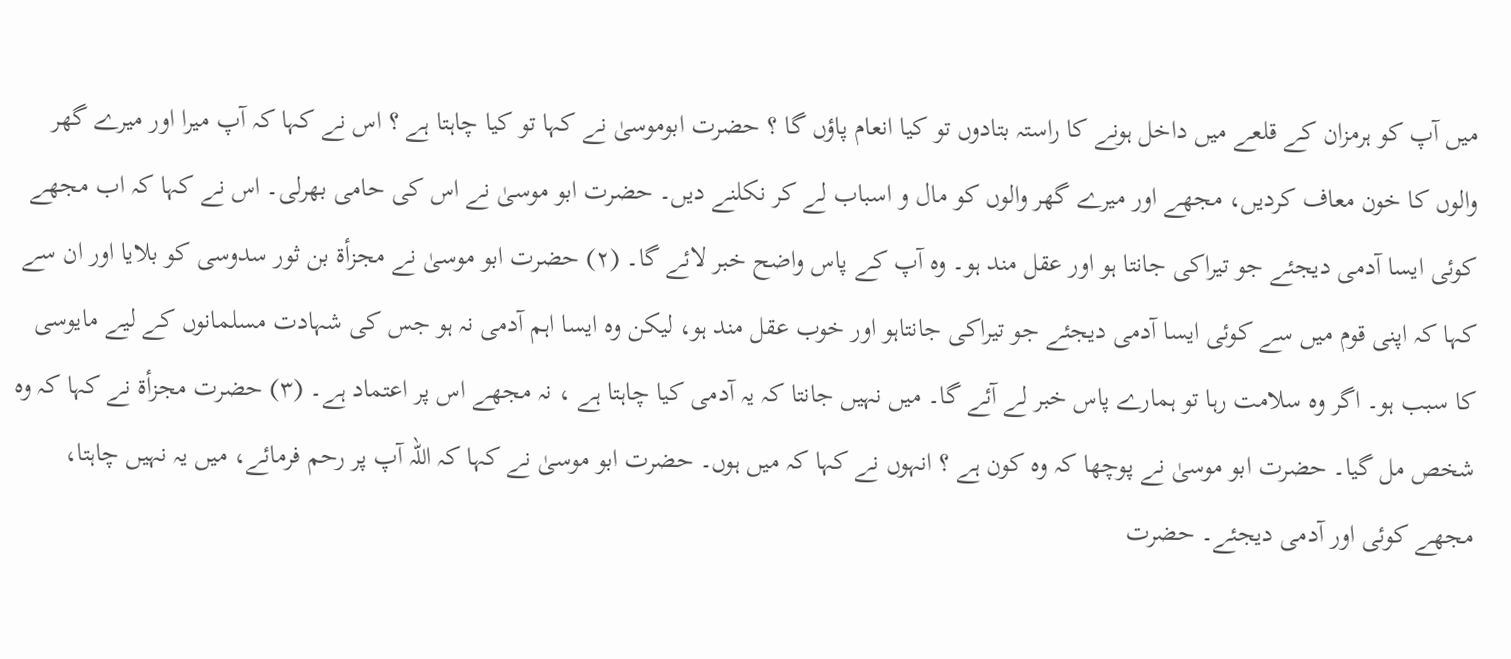میں آپ کو ہرمزان کے قلعے میں داخل ہونے کا راستہ بتادوں تو کیا انعام پاؤں گا ؟ حضرت ابوموسیٰ نے کہا تو کیا چاہتا ہے ؟ اس نے کہا کہ آپ میرا اور میرے گھر والوں کا خون معاف کردیں، مجھے اور میرے گھر والوں کو مال و اسباب لے کر نکلنے دیں۔ حضرت ابو موسیٰ نے اس کی حامی بھرلی۔ اس نے کہا کہ اب مجھے کوئی ایسا آدمی دیجئے جو تیراکی جانتا ہو اور عقل مند ہو۔ وہ آپ کے پاس واضح خبر لائے گا۔ (٢) حضرت ابو موسیٰ نے مجزأۃ بن ثور سدوسی کو بلایا اور ان سے کہا کہ اپنی قوم میں سے کوئی ایسا آدمی دیجئے جو تیراکی جانتاہو اور خوب عقل مند ہو، لیکن وہ ایسا اہم آدمی نہ ہو جس کی شہادت مسلمانوں کے لیے مایوسی کا سبب ہو۔ اگر وہ سلامت رہا تو ہمارے پاس خبر لے آئے گا۔ میں نہیں جانتا کہ یہ آدمی کیا چاہتا ہے ، نہ مجھے اس پر اعتماد ہے۔ (٣) حضرت مجزأۃ نے کہا کہ وہ شخص مل گیا۔ حضرت ابو موسیٰ نے پوچھا کہ وہ کون ہے ؟ انہوں نے کہا کہ میں ہوں۔ حضرت ابو موسیٰ نے کہا کہ اللہ آپ پر رحم فرمائے، میں یہ نہیں چاہتا، مجھے کوئی اور آدمی دیجئے۔ حضرت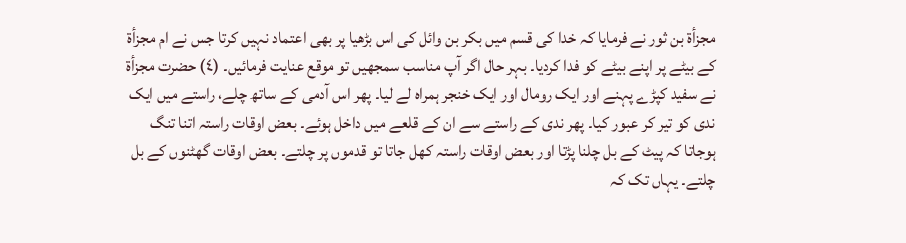مجزأۃ بن ثور نے فرمایا کہ خدا کی قسم میں بکر بن وائل کی اس بڑھیا پر بھی اعتماد نہیں کرتا جس نے ام مجزأۃ کے بیٹے پر اپنے بیٹے کو فدا کردیا۔ بہر حال اگر آپ مناسب سمجھیں تو موقع عنایت فرمائیں۔ (٤) حضرت مجزأۃ نے سفید کپڑے پہنے اور ایک رومال اور ایک خنجر ہمراہ لے لیا۔ پھر اس آدمی کے ساتھ چلے، راستے میں ایک ندی کو تیر کر عبور کیا۔ پھر ندی کے راستے سے ان کے قلعے میں داخل ہوئے۔ بعض اوقات راستہ اتنا تنگ ہوجاتا کہ پیٹ کے بل چلنا پڑتا اور بعض اوقات راستہ کھل جاتا تو قدموں پر چلتے۔ بعض اوقات گھٹنوں کے بل چلتے۔ یہاں تک کہ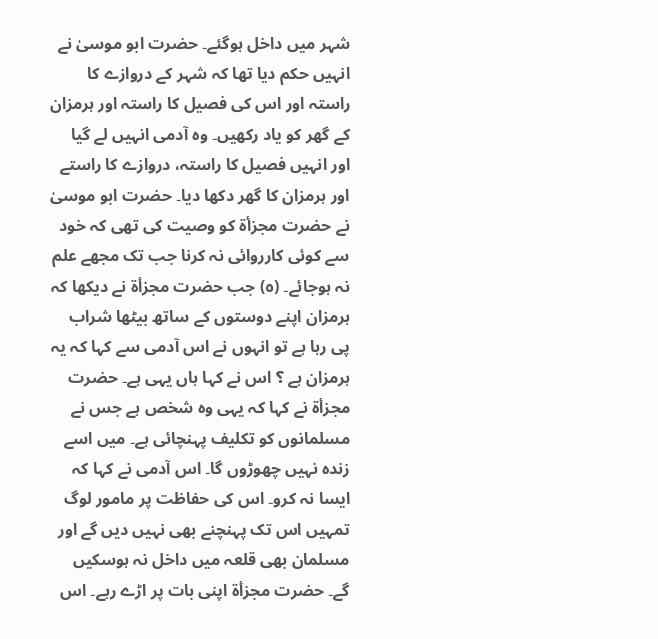شہر میں داخل ہوگئے۔ حضرت ابو موسیٰ نے انہیں حکم دیا تھا کہ شہر کے دروازے کا راستہ اور اس کی فصیل کا راستہ اور ہرمزان کے گھر کو یاد رکھیں۔ وہ آدمی انہیں لے گیا اور انہیں فصیل کا راستہ، دروازے کا راستے اور ہرمزان کا گھر دکھا دیا۔ حضرت ابو موسیٰ نے حضرت مجزأۃ کو وصیت کی تھی کہ خود سے کوئی کارروائی نہ کرنا جب تک مجھے علم نہ ہوجائے۔ (٥) جب حضرت مجزأۃ نے دیکھا کہ ہرمزان اپنے دوستوں کے ساتھ بیٹھا شراب پی رہا ہے تو انہوں نے اس آدمی سے کہا کہ یہ ہرمزان ہے ؟ اس نے کہا ہاں یہی ہے۔ حضرت مجزأۃ نے کہا کہ یہی وہ شخص ہے جس نے مسلمانوں کو تکلیف پہنچائی ہے۔ میں اسے زندہ نہیں چھوڑوں گا۔ اس آدمی نے کہا کہ ایسا نہ کرو۔ اس کی حفاظت پر مامور لوگ تمہیں اس تک پہنچنے بھی نہیں دیں گے اور مسلمان بھی قلعہ میں داخل نہ ہوسکیں گے۔ حضرت مجزأۃ اپنی بات پر اڑے رہے۔ اس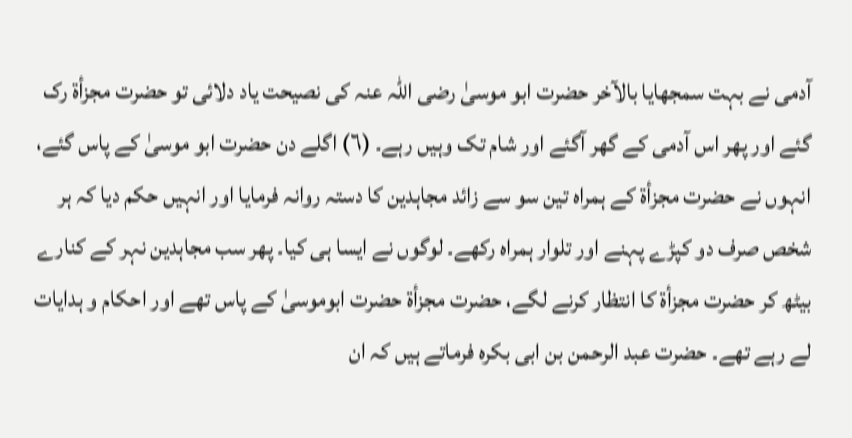آدمی نے بہت سمجھایا بالآخر حضرت ابو موسیٰ رضی اللہ عنہ کی نصیحت یاد دلائی تو حضرت مجزأۃ رک گئے اور پھر اس آدمی کے گھر آگئے اور شام تک وہیں رہے۔ (٦) اگلے دن حضرت ابو موسیٰ کے پاس گئے، انہوں نے حضرت مجزأۃ کے ہمراہ تین سو سے زائد مجاہدین کا دستہ روانہ فرمایا اور انہیں حکم دیا کہ ہر شخص صرف دو کپڑے پہنے اور تلوار ہمراہ رکھے۔ لوگوں نے ایسا ہی کیا۔ پھر سب مجاہدین نہر کے کنارے بیٹھ کر حضرت مجزأۃ کا انتظار کرنے لگے، حضرت مجزأۃ حضرت ابوموسیٰ کے پاس تھے اور احکام و ہدایات لے رہے تھے۔ حضرت عبد الرحمن بن ابی بکرہ فرماتے ہیں کہ ان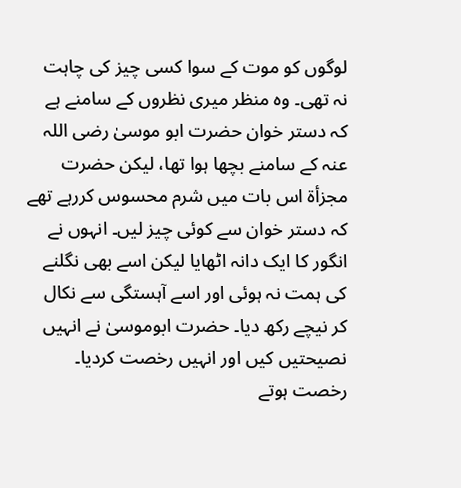لوگوں کو موت کے سوا کسی چیز کی چاہت نہ تھی۔ وہ منظر میری نظروں کے سامنے ہے کہ دستر خوان حضرت ابو موسیٰ رضی اللہ عنہ کے سامنے بچھا ہوا تھا، لیکن حضرت مجزأۃ اس بات میں شرم محسوس کررہے تھے کہ دستر خوان سے کوئی چیز لیں۔ انہوں نے انگور کا ایک دانہ اٹھایا لیکن اسے بھی نگلنے کی ہمت نہ ہوئی اور اسے آہستگی سے نکال کر نیچے رکھ دیا۔ حضرت ابوموسیٰ نے انہیں نصیحتیں کیں اور انہیں رخصت کردیا۔ رخصت ہوتے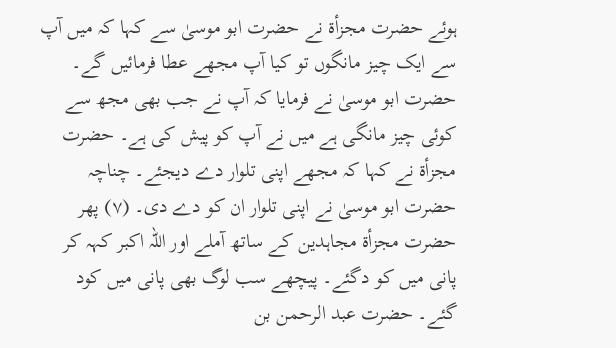ہوئے حضرت مجزأۃ نے حضرت ابو موسیٰ سے کہا کہ میں آپ سے ایک چیز مانگوں تو کیا آپ مجھے عطا فرمائیں گے۔ حضرت ابو موسیٰ نے فرمایا کہ آپ نے جب بھی مجھ سے کوئی چیز مانگی ہے میں نے آپ کو پیش کی ہے۔ حضرت مجزأۃ نے کہا کہ مجھے اپنی تلوار دے دیجئے۔ چناچہ حضرت ابو موسیٰ نے اپنی تلوار ان کو دے دی۔ (٧) پھر حضرت مجزأۃ مجاہدین کے ساتھ آملے اور اللہ اکبر کہہ کر پانی میں کو دگئے۔ پیچھے سب لوگ بھی پانی میں کود گئے۔ حضرت عبد الرحمن بن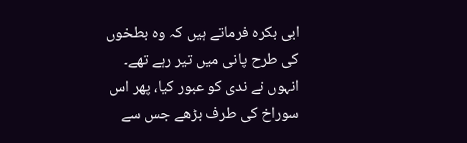ابی بکرہ فرماتے ہیں کہ وہ بطخوں کی طرح پانی میں تیر رہے تھے۔ انہوں نے ندی کو عبور کیا، پھر اس سوراخ کی طرف بڑھے جس سے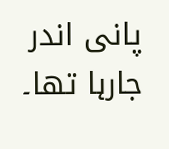پانی اندر جارہا تھا۔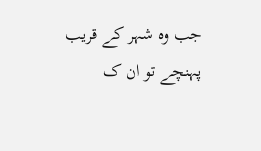جب وہ شہر کے قریب پہنچے تو ان ک